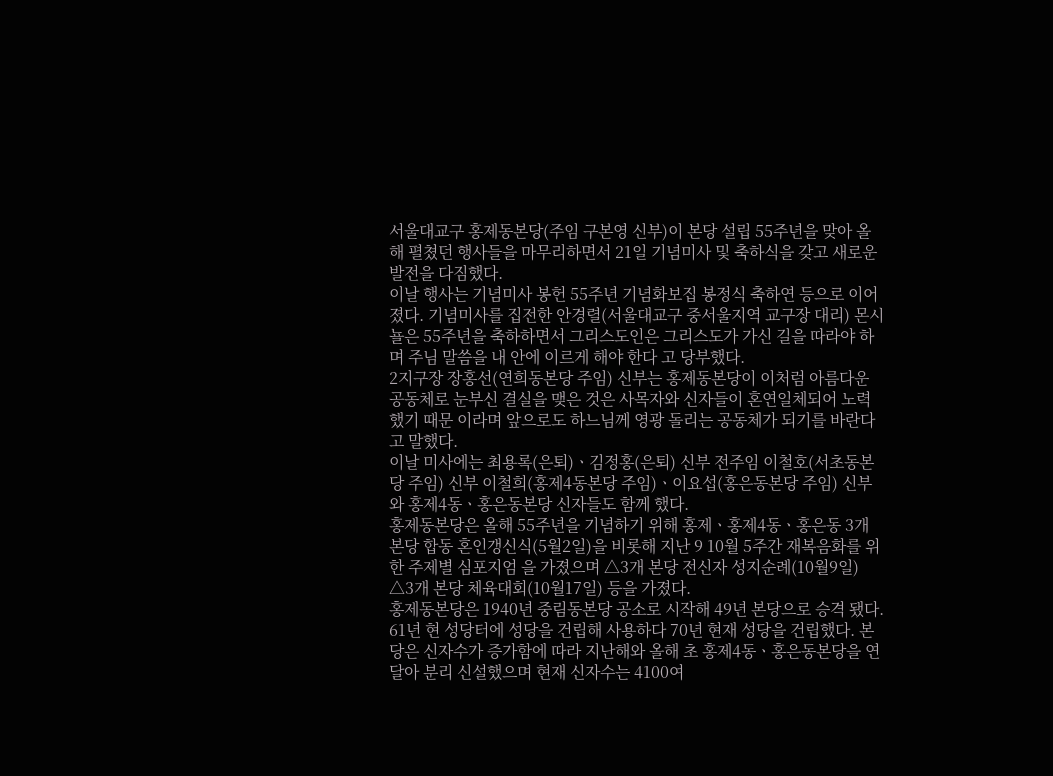서울대교구 홍제동본당(주임 구본영 신부)이 본당 설립 55주년을 맞아 올해 펼쳤던 행사들을 마무리하면서 21일 기념미사 및 축하식을 갖고 새로운 발전을 다짐했다.
이날 행사는 기념미사 봉헌 55주년 기념화보집 봉정식 축하연 등으로 이어졌다. 기념미사를 집전한 안경렬(서울대교구 중서울지역 교구장 대리) 몬시뇰은 55주년을 축하하면서 그리스도인은 그리스도가 가신 길을 따라야 하며 주님 말씀을 내 안에 이르게 해야 한다 고 당부했다.
2지구장 장홍선(연희동본당 주임) 신부는 홍제동본당이 이처럼 아름다운 공동체로 눈부신 결실을 맺은 것은 사목자와 신자들이 혼연일체되어 노력했기 때문 이라며 앞으로도 하느님께 영광 돌리는 공동체가 되기를 바란다 고 말했다.
이날 미사에는 최용록(은퇴)ㆍ김정홍(은퇴) 신부 전주임 이철호(서초동본당 주임) 신부 이철희(홍제4동본당 주임)ㆍ이요섭(홍은동본당 주임) 신부와 홍제4동ㆍ홍은동본당 신자들도 함께 했다.
홍제동본당은 올해 55주년을 기념하기 위해 홍제ㆍ홍제4동ㆍ홍은동 3개 본당 합동 혼인갱신식(5월2일)을 비롯해 지난 9 10월 5주간 재복음화를 위한 주제별 심포지엄 을 가졌으며 △3개 본당 전신자 성지순례(10월9일) △3개 본당 체육대회(10월17일) 등을 가졌다.
홍제동본당은 1940년 중림동본당 공소로 시작해 49년 본당으로 승격 됐다. 61년 현 성당터에 성당을 건립해 사용하다 70년 현재 성당을 건립했다. 본당은 신자수가 증가함에 따라 지난해와 올해 초 홍제4동ㆍ홍은동본당을 연달아 분리 신설했으며 현재 신자수는 4100여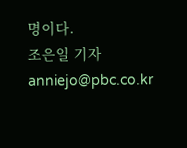명이다.
조은일 기자 anniejo@pbc.co.kr